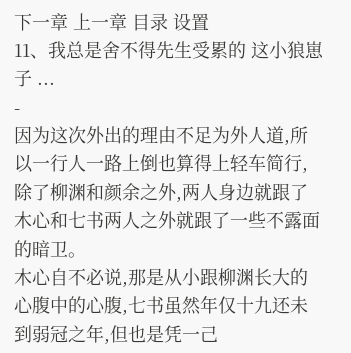下一章 上一章 目录 设置
11、我总是舍不得先生受累的 这小狼崽子 ...
-
因为这次外出的理由不足为外人道,所以一行人一路上倒也算得上轻车简行,除了柳渊和颜余之外,两人身边就跟了木心和七书两人之外就跟了一些不露面的暗卫。
木心自不必说,那是从小跟柳渊长大的心腹中的心腹,七书虽然年仅十九还未到弱冠之年,但也是凭一己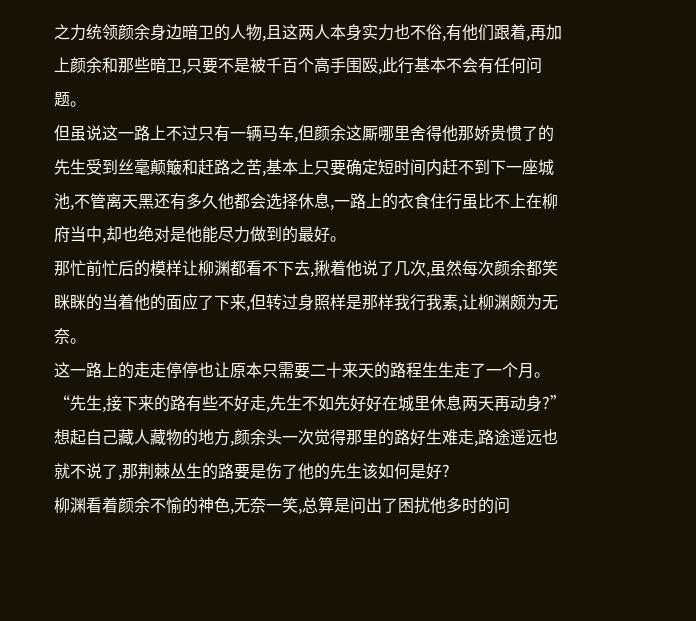之力统领颜余身边暗卫的人物,且这两人本身实力也不俗,有他们跟着,再加上颜余和那些暗卫,只要不是被千百个高手围殴,此行基本不会有任何问题。
但虽说这一路上不过只有一辆马车,但颜余这厮哪里舍得他那娇贵惯了的先生受到丝毫颠簸和赶路之苦,基本上只要确定短时间内赶不到下一座城池,不管离天黑还有多久他都会选择休息,一路上的衣食住行虽比不上在柳府当中,却也绝对是他能尽力做到的最好。
那忙前忙后的模样让柳渊都看不下去,揪着他说了几次,虽然每次颜余都笑眯眯的当着他的面应了下来,但转过身照样是那样我行我素,让柳渊颇为无奈。
这一路上的走走停停也让原本只需要二十来天的路程生生走了一个月。
“先生,接下来的路有些不好走,先生不如先好好在城里休息两天再动身?”想起自己藏人藏物的地方,颜余头一次觉得那里的路好生难走,路途遥远也就不说了,那荆棘丛生的路要是伤了他的先生该如何是好?
柳渊看着颜余不愉的神色,无奈一笑,总算是问出了困扰他多时的问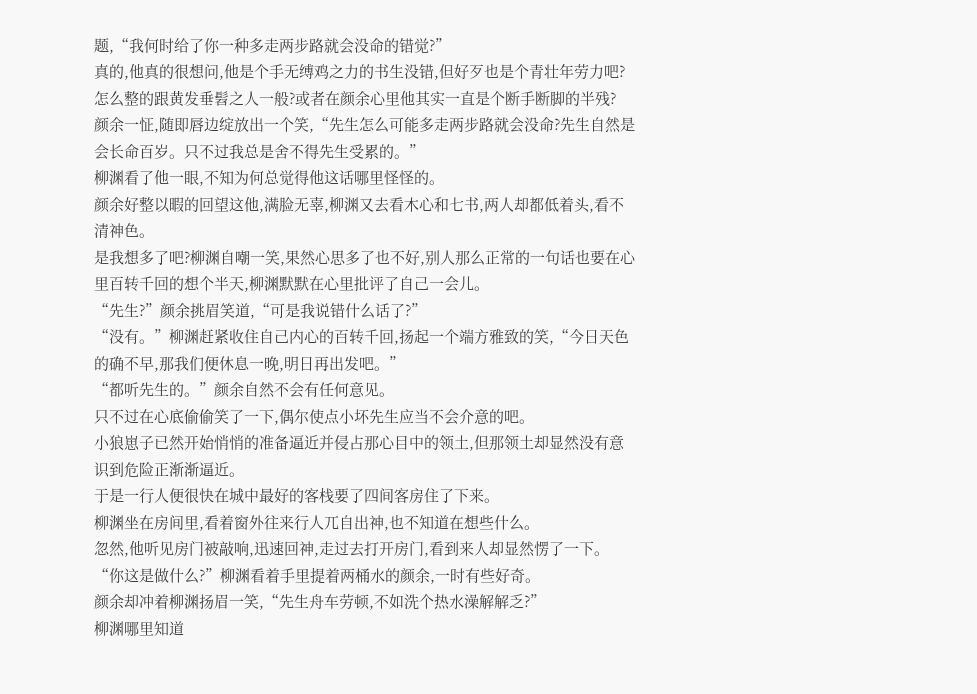题,“我何时给了你一种多走两步路就会没命的错觉?”
真的,他真的很想问,他是个手无缚鸡之力的书生没错,但好歹也是个青壮年劳力吧?怎么整的跟黄发垂髫之人一般?或者在颜余心里他其实一直是个断手断脚的半残?
颜余一怔,随即唇边绽放出一个笑,“先生怎么可能多走两步路就会没命?先生自然是会长命百岁。只不过我总是舍不得先生受累的。”
柳渊看了他一眼,不知为何总觉得他这话哪里怪怪的。
颜余好整以暇的回望这他,满脸无辜,柳渊又去看木心和七书,两人却都低着头,看不清神色。
是我想多了吧?柳渊自嘲一笑,果然心思多了也不好,别人那么正常的一句话也要在心里百转千回的想个半天,柳渊默默在心里批评了自己一会儿。
“先生?”颜余挑眉笑道,“可是我说错什么话了?”
“没有。”柳渊赶紧收住自己内心的百转千回,扬起一个端方雅致的笑,“今日天色的确不早,那我们便休息一晚,明日再出发吧。”
“都听先生的。”颜余自然不会有任何意见。
只不过在心底偷偷笑了一下,偶尔使点小坏先生应当不会介意的吧。
小狼崽子已然开始悄悄的准备逼近并侵占那心目中的领土,但那领土却显然没有意识到危险正渐渐逼近。
于是一行人便很快在城中最好的客栈要了四间客房住了下来。
柳渊坐在房间里,看着窗外往来行人兀自出神,也不知道在想些什么。
忽然,他听见房门被敲响,迅速回神,走过去打开房门,看到来人却显然愣了一下。
“你这是做什么?”柳渊看着手里提着两桶水的颜余,一时有些好奇。
颜余却冲着柳渊扬眉一笑,“先生舟车劳顿,不如洗个热水澡解解乏?”
柳渊哪里知道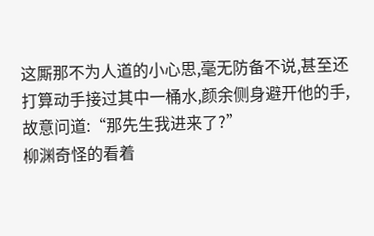这厮那不为人道的小心思,毫无防备不说,甚至还打算动手接过其中一桶水,颜余侧身避开他的手,故意问道:“那先生我进来了?”
柳渊奇怪的看着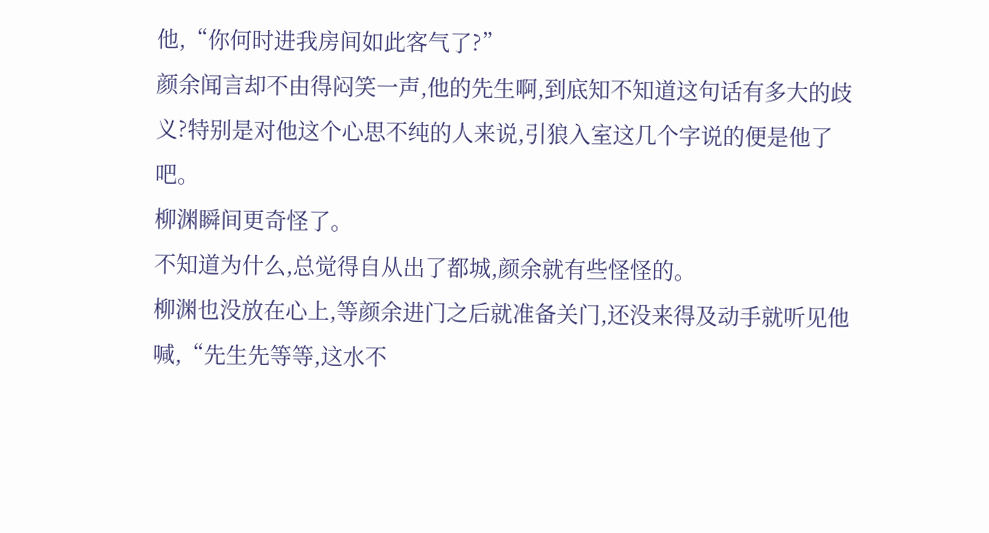他,“你何时进我房间如此客气了?”
颜余闻言却不由得闷笑一声,他的先生啊,到底知不知道这句话有多大的歧义?特别是对他这个心思不纯的人来说,引狼入室这几个字说的便是他了吧。
柳渊瞬间更奇怪了。
不知道为什么,总觉得自从出了都城,颜余就有些怪怪的。
柳渊也没放在心上,等颜余进门之后就准备关门,还没来得及动手就听见他喊,“先生先等等,这水不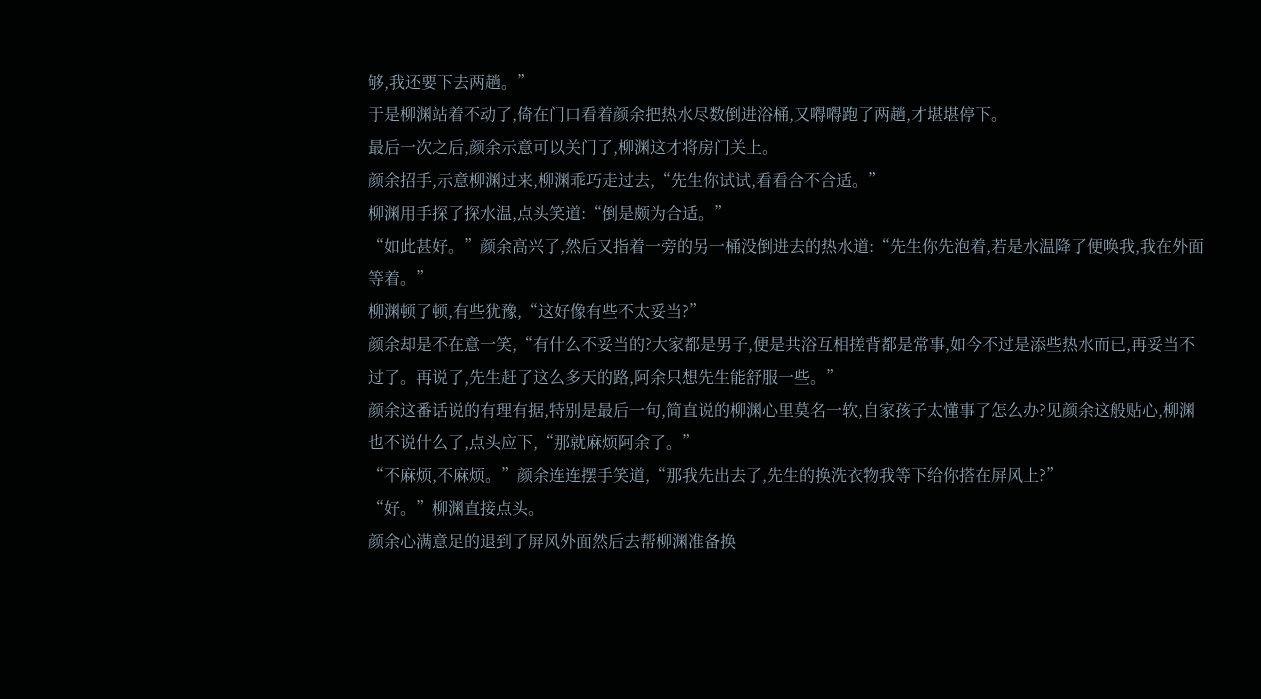够,我还要下去两趟。”
于是柳渊站着不动了,倚在门口看着颜余把热水尽数倒进浴桶,又嘚嘚跑了两趟,才堪堪停下。
最后一次之后,颜余示意可以关门了,柳渊这才将房门关上。
颜余招手,示意柳渊过来,柳渊乖巧走过去,“先生你试试,看看合不合适。”
柳渊用手探了探水温,点头笑道:“倒是颇为合适。”
“如此甚好。”颜余高兴了,然后又指着一旁的另一桶没倒进去的热水道:“先生你先泡着,若是水温降了便唤我,我在外面等着。”
柳渊顿了顿,有些犹豫,“这好像有些不太妥当?”
颜余却是不在意一笑,“有什么不妥当的?大家都是男子,便是共浴互相搓背都是常事,如今不过是添些热水而已,再妥当不过了。再说了,先生赶了这么多天的路,阿余只想先生能舒服一些。”
颜余这番话说的有理有据,特别是最后一句,简直说的柳渊心里莫名一软,自家孩子太懂事了怎么办?见颜余这般贴心,柳渊也不说什么了,点头应下,“那就麻烦阿余了。”
“不麻烦,不麻烦。”颜余连连摆手笑道,“那我先出去了,先生的换洗衣物我等下给你搭在屏风上?”
“好。”柳渊直接点头。
颜余心满意足的退到了屏风外面然后去帮柳渊准备换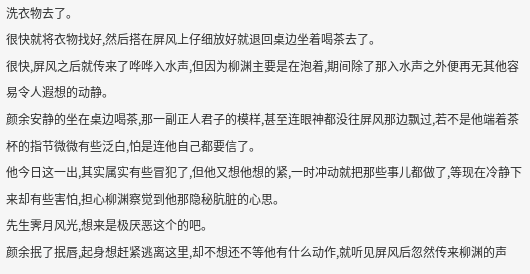洗衣物去了。
很快就将衣物找好,然后搭在屏风上仔细放好就退回桌边坐着喝茶去了。
很快,屏风之后就传来了哗哗入水声,但因为柳渊主要是在泡着,期间除了那入水声之外便再无其他容易令人遐想的动静。
颜余安静的坐在桌边喝茶,那一副正人君子的模样,甚至连眼神都没往屏风那边飘过,若不是他端着茶杯的指节微微有些泛白,怕是连他自己都要信了。
他今日这一出,其实属实有些冒犯了,但他又想他想的紧,一时冲动就把那些事儿都做了,等现在冷静下来却有些害怕,担心柳渊察觉到他那隐秘肮脏的心思。
先生霁月风光,想来是极厌恶这个的吧。
颜余抿了抿唇,起身想赶紧逃离这里,却不想还不等他有什么动作,就听见屏风后忽然传来柳渊的声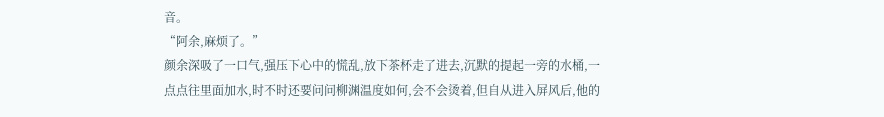音。
“阿余,麻烦了。”
颜余深吸了一口气,强压下心中的慌乱,放下茶杯走了进去,沉默的提起一旁的水桶,一点点往里面加水,时不时还要问问柳渊温度如何,会不会烫着,但自从进入屏风后,他的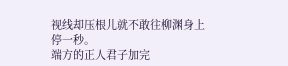视线却压根儿就不敢往柳渊身上停一秒。
端方的正人君子加完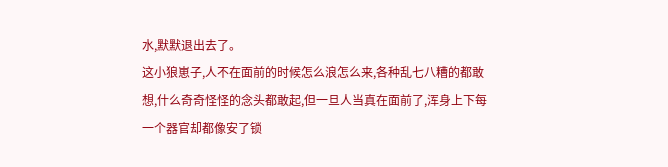水,默默退出去了。
这小狼崽子,人不在面前的时候怎么浪怎么来,各种乱七八糟的都敢想,什么奇奇怪怪的念头都敢起,但一旦人当真在面前了,浑身上下每一个器官却都像安了锁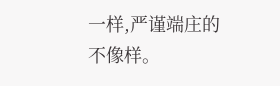一样,严谨端庄的不像样。